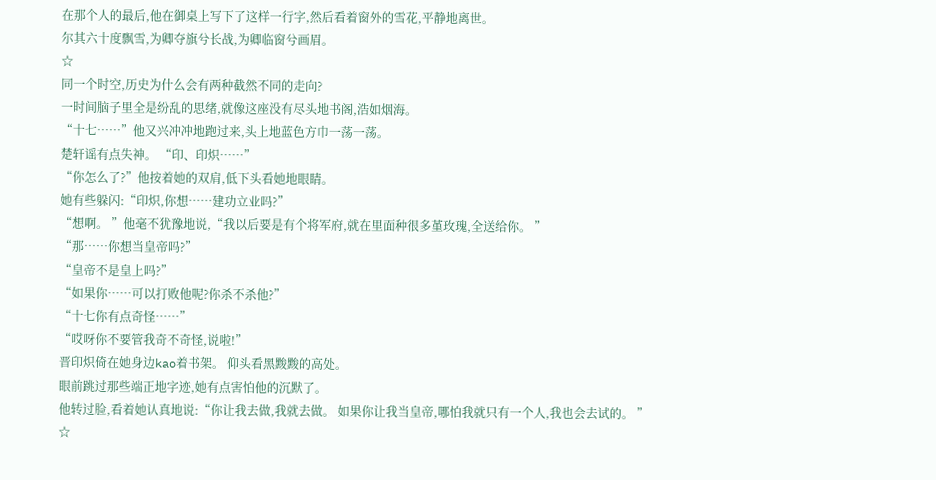在那个人的最后,他在御桌上写下了这样一行字,然后看着窗外的雪花,平静地离世。
尔其六十度飘雪,为卿夺旗兮长战,为卿临窗兮画眉。
☆
同一个时空,历史为什么会有两种截然不同的走向?
一时间脑子里全是纷乱的思绪,就像这座没有尽头地书阁,浩如烟海。
“十七……”他又兴冲冲地跑过来,头上地蓝色方巾一荡一荡。
楚轩谣有点失神。 “印、印炽……”
“你怎么了?”他按着她的双肩,低下头看她地眼睛。
她有些躲闪:“印炽,你想……建功立业吗?”
“想啊。 ”他毫不犹豫地说,“我以后要是有个将军府,就在里面种很多堇玫瑰,全送给你。 ”
“那……你想当皇帝吗?”
“皇帝不是皇上吗?”
“如果你……可以打败他呢?你杀不杀他?”
“十七你有点奇怪……”
“哎呀你不要管我奇不奇怪,说啦!”
晋印炽倚在她身边kao着书架。 仰头看黑黢黢的高处。
眼前跳过那些端正地字迹,她有点害怕他的沉默了。
他转过脸,看着她认真地说:“你让我去做,我就去做。 如果你让我当皇帝,哪怕我就只有一个人,我也会去试的。 ”
☆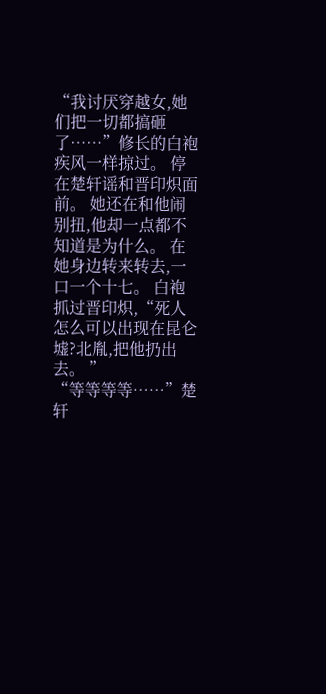“我讨厌穿越女,她们把一切都搞砸了……”修长的白袍疾风一样掠过。 停在楚轩谣和晋印炽面前。 她还在和他闹别扭,他却一点都不知道是为什么。 在她身边转来转去,一口一个十七。 白袍抓过晋印炽,“死人怎么可以出现在昆仑墟?北胤,把他扔出去。 ”
“等等等等……”楚轩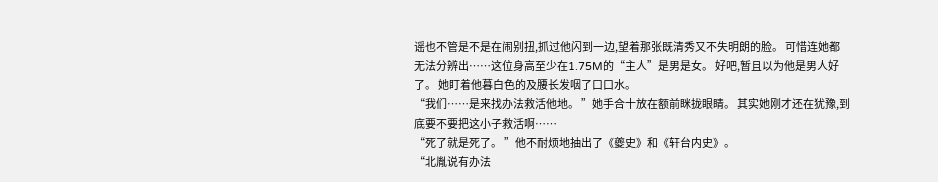谣也不管是不是在闹别扭,抓过他闪到一边,望着那张既清秀又不失明朗的脸。 可惜连她都无法分辨出……这位身高至少在1.75M的“主人”是男是女。 好吧,暂且以为他是男人好了。 她盯着他暮白色的及腰长发咽了口口水。
“我们……是来找办法救活他地。 ”她手合十放在额前眯拢眼睛。 其实她刚才还在犹豫,到底要不要把这小子救活啊……
“死了就是死了。 ”他不耐烦地抽出了《夔史》和《轩台内史》。
“北胤说有办法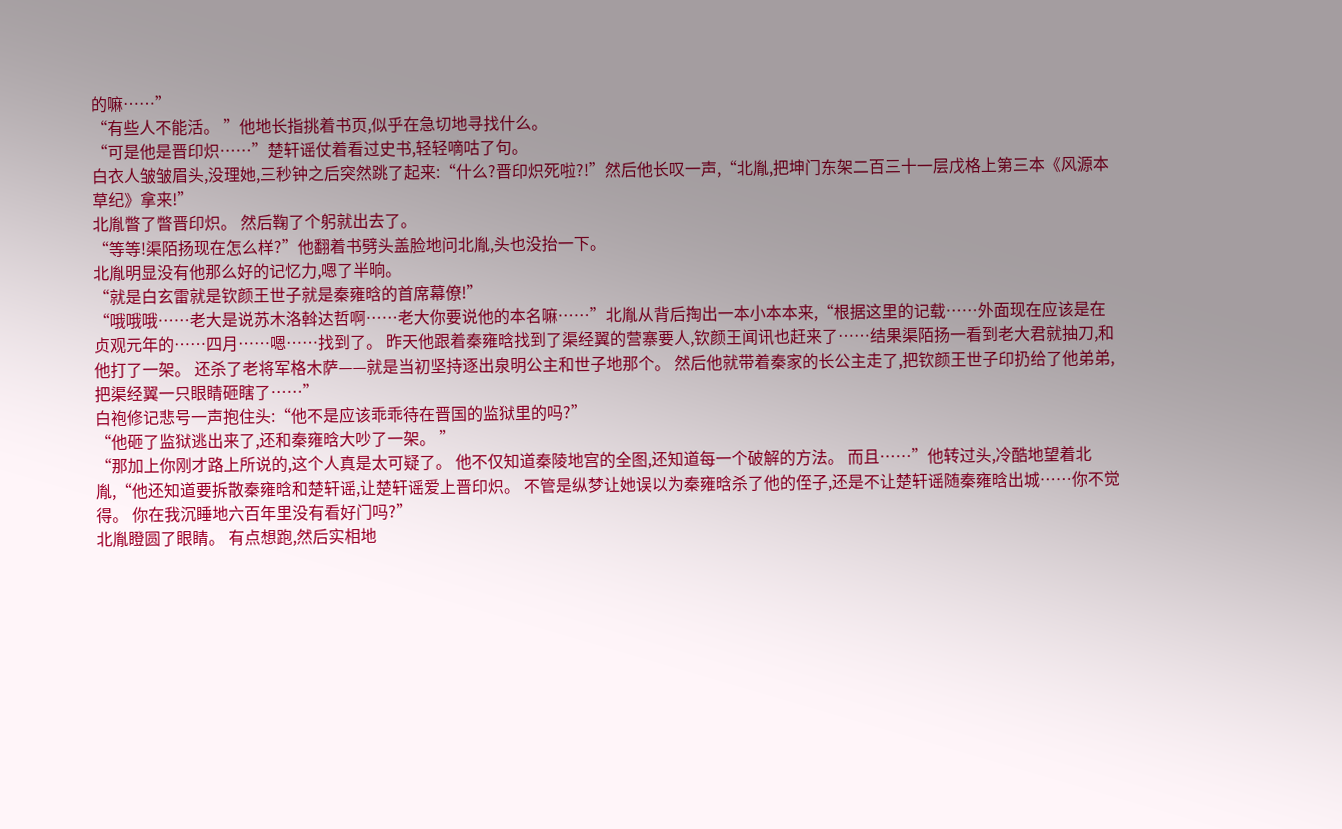的嘛……”
“有些人不能活。 ”他地长指挑着书页,似乎在急切地寻找什么。
“可是他是晋印炽……”楚轩谣仗着看过史书,轻轻嘀咕了句。
白衣人皱皱眉头,没理她,三秒钟之后突然跳了起来:“什么?晋印炽死啦?!”然后他长叹一声,“北胤,把坤门东架二百三十一层戊格上第三本《风源本草纪》拿来!”
北胤瞥了瞥晋印炽。 然后鞠了个躬就出去了。
“等等!渠陌扬现在怎么样?”他翻着书劈头盖脸地问北胤,头也没抬一下。
北胤明显没有他那么好的记忆力,嗯了半晌。
“就是白玄雷就是钦颜王世子就是秦雍晗的首席幕僚!”
“哦哦哦……老大是说苏木洛斡达哲啊……老大你要说他的本名嘛……”北胤从背后掏出一本小本本来,“根据这里的记载……外面现在应该是在贞观元年的……四月……嗯……找到了。 昨天他跟着秦雍晗找到了渠经翼的营寨要人,钦颜王闻讯也赶来了……结果渠陌扬一看到老大君就抽刀,和他打了一架。 还杀了老将军格木萨——就是当初坚持逐出泉明公主和世子地那个。 然后他就带着秦家的长公主走了,把钦颜王世子印扔给了他弟弟,把渠经翼一只眼睛砸瞎了……”
白袍修记悲号一声抱住头:“他不是应该乖乖待在晋国的监狱里的吗?”
“他砸了监狱逃出来了,还和秦雍晗大吵了一架。 ”
“那加上你刚才路上所说的,这个人真是太可疑了。 他不仅知道秦陵地宫的全图,还知道每一个破解的方法。 而且……”他转过头,冷酷地望着北胤,“他还知道要拆散秦雍晗和楚轩谣,让楚轩谣爱上晋印炽。 不管是纵梦让她误以为秦雍晗杀了他的侄子,还是不让楚轩谣随秦雍晗出城……你不觉得。 你在我沉睡地六百年里没有看好门吗?”
北胤瞪圆了眼睛。 有点想跑,然后实相地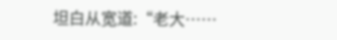坦白从宽道:“老大……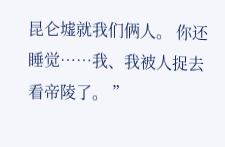昆仑墟就我们俩人。 你还睡觉……我、我被人捉去看帝陵了。 ”